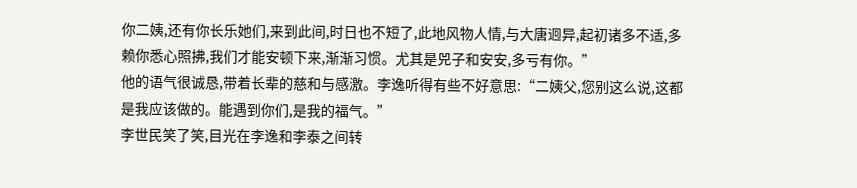你二姨,还有你长乐她们,来到此间,时日也不短了,此地风物人情,与大唐迥异,起初诸多不适,多赖你悉心照拂,我们才能安顿下来,渐渐习惯。尤其是兕子和安安,多亏有你。”
他的语气很诚恳,带着长辈的慈和与感激。李逸听得有些不好意思:“二姨父,您别这么说,这都是我应该做的。能遇到你们,是我的福气。”
李世民笑了笑,目光在李逸和李泰之间转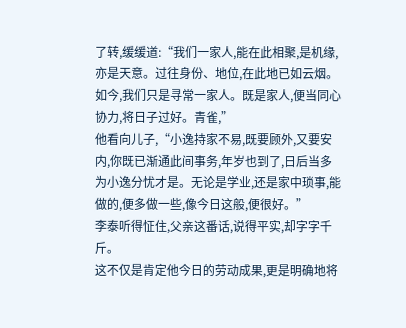了转,缓缓道:“我们一家人,能在此相聚,是机缘,亦是天意。过往身份、地位,在此地已如云烟。如今,我们只是寻常一家人。既是家人,便当同心协力,将日子过好。青雀,”
他看向儿子,“小逸持家不易,既要顾外,又要安内,你既已渐通此间事务,年岁也到了,日后当多为小逸分忧才是。无论是学业,还是家中琐事,能做的,便多做一些,像今日这般,便很好。”
李泰听得怔住,父亲这番话,说得平实,却字字千斤。
这不仅是肯定他今日的劳动成果,更是明确地将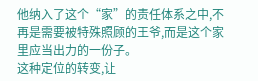他纳入了这个“家”的责任体系之中,不再是需要被特殊照顾的王爷,而是这个家里应当出力的一份子。
这种定位的转变,让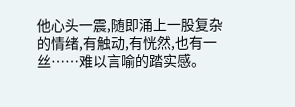他心头一震,随即涌上一股复杂的情绪,有触动,有恍然,也有一丝……难以言喻的踏实感。